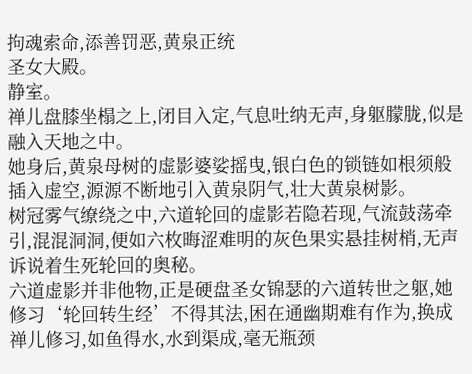拘魂索命,添善罚恶,黄泉正统
圣女大殿。
静室。
禅儿盘膝坐榻之上,闭目入定,气息吐纳无声,身躯朦胧,似是融入天地之中。
她身后,黄泉母树的虚影婆娑摇曳,银白色的锁链如根须般插入虚空,源源不断地引入黄泉阴气,壮大黄泉树影。
树冠雾气缭绕之中,六道轮回的虚影若隐若现,气流鼓荡牵引,混混洞洞,便如六枚晦涩难明的灰色果实悬挂树梢,无声诉说着生死轮回的奥秘。
六道虚影并非他物,正是硬盘圣女锦瑟的六道转世之躯,她修习‘轮回转生经’不得其法,困在通幽期难有作为,换成禅儿修习,如鱼得水,水到渠成,毫无瓶颈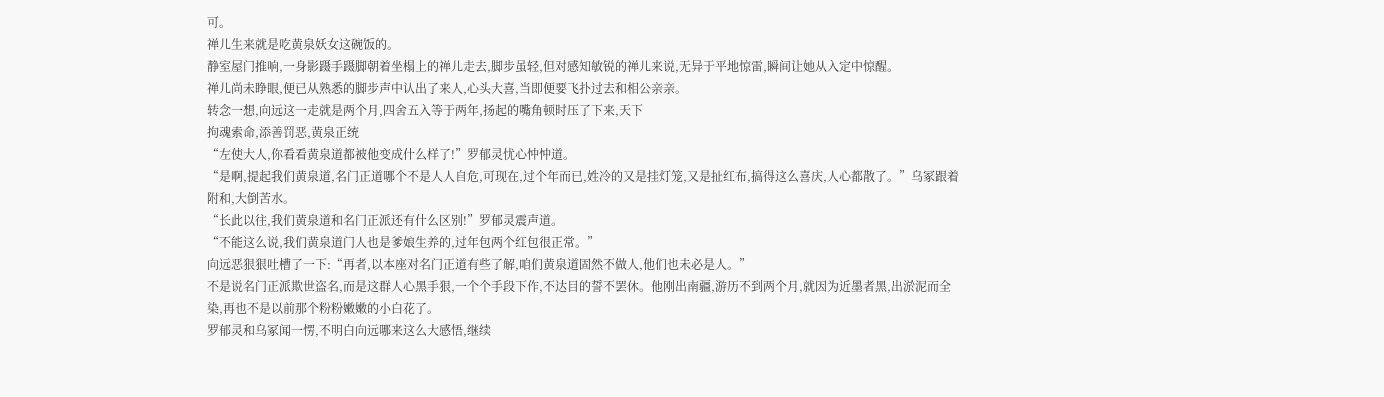可。
禅儿生来就是吃黄泉妖女这碗饭的。
静室屋门推响,一身影蹑手蹑脚朝着坐榻上的禅儿走去,脚步虽轻,但对感知敏锐的禅儿来说,无异于平地惊雷,瞬间让她从入定中惊醒。
禅儿尚未睁眼,便已从熟悉的脚步声中认出了来人,心头大喜,当即便要飞扑过去和相公亲亲。
转念一想,向远这一走就是两个月,四舍五入等于两年,扬起的嘴角顿时压了下来,天下
拘魂索命,添善罚恶,黄泉正统
“左使大人,你看看黄泉道都被他变成什么样了!”罗郁灵忧心忡忡道。
“是啊,提起我们黄泉道,名门正道哪个不是人人自危,可现在,过个年而已,姓冷的又是挂灯笼,又是扯红布,搞得这么喜庆,人心都散了。”乌冢跟着附和,大倒苦水。
“长此以往,我们黄泉道和名门正派还有什么区别!”罗郁灵震声道。
“不能这么说,我们黄泉道门人也是爹娘生养的,过年包两个红包很正常。”
向远恶狠狠吐槽了一下:“再者,以本座对名门正道有些了解,咱们黄泉道固然不做人,他们也未必是人。”
不是说名门正派欺世盗名,而是这群人心黑手狠,一个个手段下作,不达目的誓不罢休。他刚出南疆,游历不到两个月,就因为近墨者黑,出淤泥而全染,再也不是以前那个粉粉嫩嫩的小白花了。
罗郁灵和乌冢闻一愣,不明白向远哪来这么大感悟,继续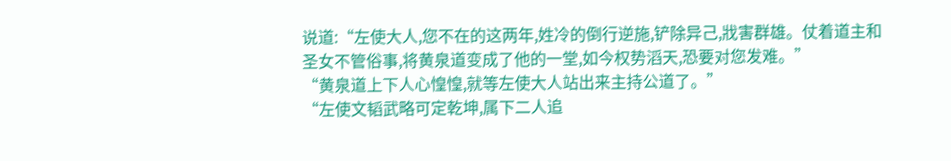说道:“左使大人,您不在的这两年,姓冷的倒行逆施,铲除异己,戕害群雄。仗着道主和圣女不管俗事,将黄泉道变成了他的一堂,如今权势滔天,恐要对您发难。”
“黄泉道上下人心惶惶,就等左使大人站出来主持公道了。”
“左使文韬武略可定乾坤,属下二人追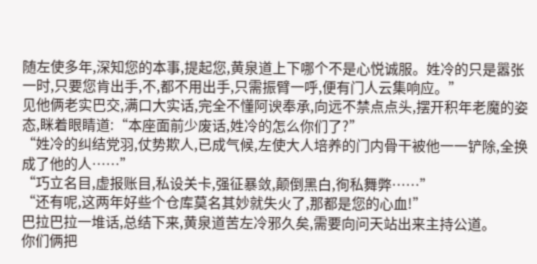随左使多年,深知您的本事,提起您,黄泉道上下哪个不是心悦诚服。姓冷的只是嚣张一时,只要您肯出手,不,都不用出手,只需振臂一呼,便有门人云集响应。”
见他俩老实巴交,满口大实话,完全不懂阿谀奉承,向远不禁点点头,摆开积年老魔的姿态,眯着眼睛道:“本座面前少废话,姓冷的怎么你们了?”
“姓冷的纠结党羽,仗势欺人,已成气候,左使大人培养的门内骨干被他一一铲除,全换成了他的人……”
“巧立名目,虚报账目,私设关卡,强征暴敛,颠倒黑白,徇私舞弊……”
“还有呢,这两年好些个仓库莫名其妙就失火了,那都是您的心血!”
巴拉巴拉一堆话,总结下来,黄泉道苦左冷邪久矣,需要向问天站出来主持公道。
你们俩把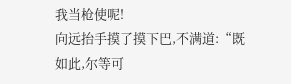我当枪使呢!
向远抬手摸了摸下巴,不满道:“既如此,尔等可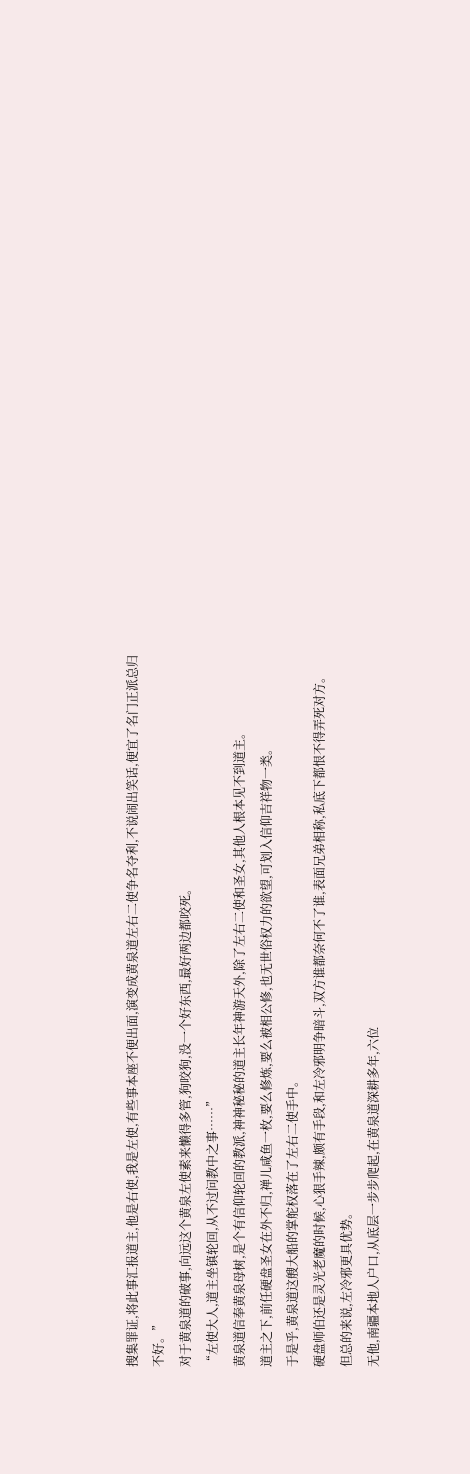搜集罪证,将此事汇报道主,他是右使,我是左使,有些事本座不便出面,演变成黄泉道左右二使争名夺利,不说闹出笑话,便宜了名门正派总归不好。”
对于黄泉道的破事,向远这个黄泉左使素来懒得多管,狗咬狗,没一个好东西,最好两边都咬死。
“左使大人,道主坐镇轮回,从不过问教中之事……”
黄泉道信奉黄泉母树,是个有信仰轮回的教派,神神秘秘的道主长年神游天外,除了左右二使和圣女,其他人根本见不到道主。
道主之下,前任硬盘圣女在外不归,禅儿咸鱼一枚,要么修炼,要么被相公修,也无世俗权力的欲望,可划入信仰吉祥物一类。
于是乎,黄泉道这艘大船的掌舵权落在了左右二使手中。
硬盘师伯还是灵光老魔的时候,心狠手辣,颇有手段,和左冷邪明争暗斗,双方谁都奈何不了谁,表面兄弟相称,私底下都恨不得弄死对方。
但总的来说,左冷邪更具优势。
无他,南疆本地人户口,从底层一步步爬起,在黄泉道深耕多年,六位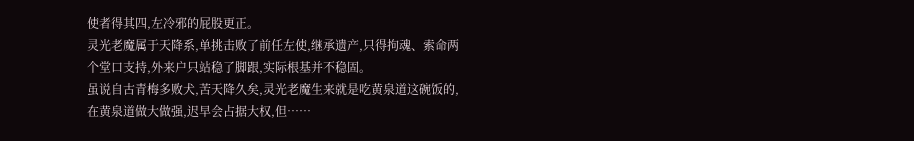使者得其四,左冷邪的屁股更正。
灵光老魔属于天降系,单挑击败了前任左使,继承遗产,只得拘魂、索命两个堂口支持,外来户只站稳了脚跟,实际根基并不稳固。
虽说自古青梅多败犬,苦天降久矣,灵光老魔生来就是吃黄泉道这碗饭的,在黄泉道做大做强,迟早会占据大权,但……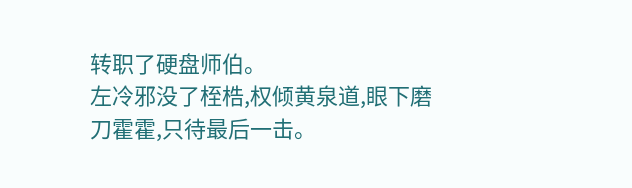转职了硬盘师伯。
左冷邪没了桎梏,权倾黄泉道,眼下磨刀霍霍,只待最后一击。